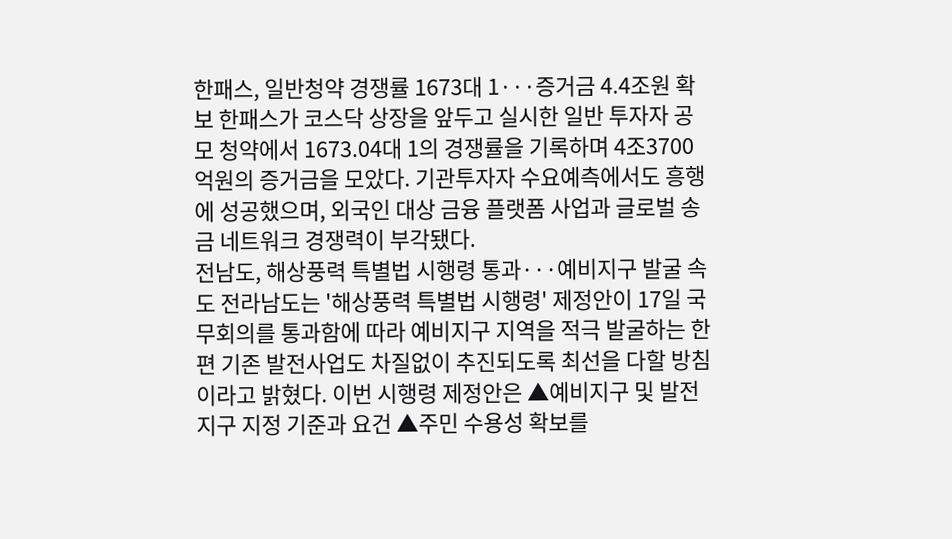한패스, 일반청약 경쟁률 1673대 1···증거금 4.4조원 확보 한패스가 코스닥 상장을 앞두고 실시한 일반 투자자 공모 청약에서 1673.04대 1의 경쟁률을 기록하며 4조3700억원의 증거금을 모았다. 기관투자자 수요예측에서도 흥행에 성공했으며, 외국인 대상 금융 플랫폼 사업과 글로벌 송금 네트워크 경쟁력이 부각됐다.
전남도, 해상풍력 특별법 시행령 통과···예비지구 발굴 속도 전라남도는 '해상풍력 특별법 시행령' 제정안이 17일 국무회의를 통과함에 따라 예비지구 지역을 적극 발굴하는 한편 기존 발전사업도 차질없이 추진되도록 최선을 다할 방침이라고 밝혔다. 이번 시행령 제정안은 ▲예비지구 및 발전지구 지정 기준과 요건 ▲주민 수용성 확보를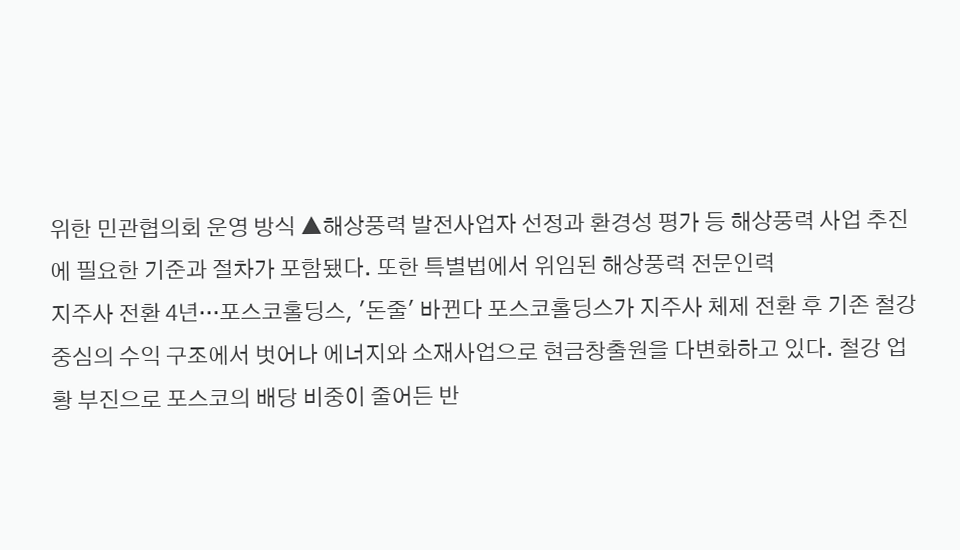위한 민관협의회 운영 방식 ▲해상풍력 발전사업자 선정과 환경성 평가 등 해상풍력 사업 추진에 필요한 기준과 절차가 포함됐다. 또한 특별법에서 위임된 해상풍력 전문인력
지주사 전환 4년···포스코홀딩스, '돈줄' 바뀐다 포스코홀딩스가 지주사 체제 전환 후 기존 철강 중심의 수익 구조에서 벗어나 에너지와 소재사업으로 현금창출원을 다변화하고 있다. 철강 업황 부진으로 포스코의 배당 비중이 줄어든 반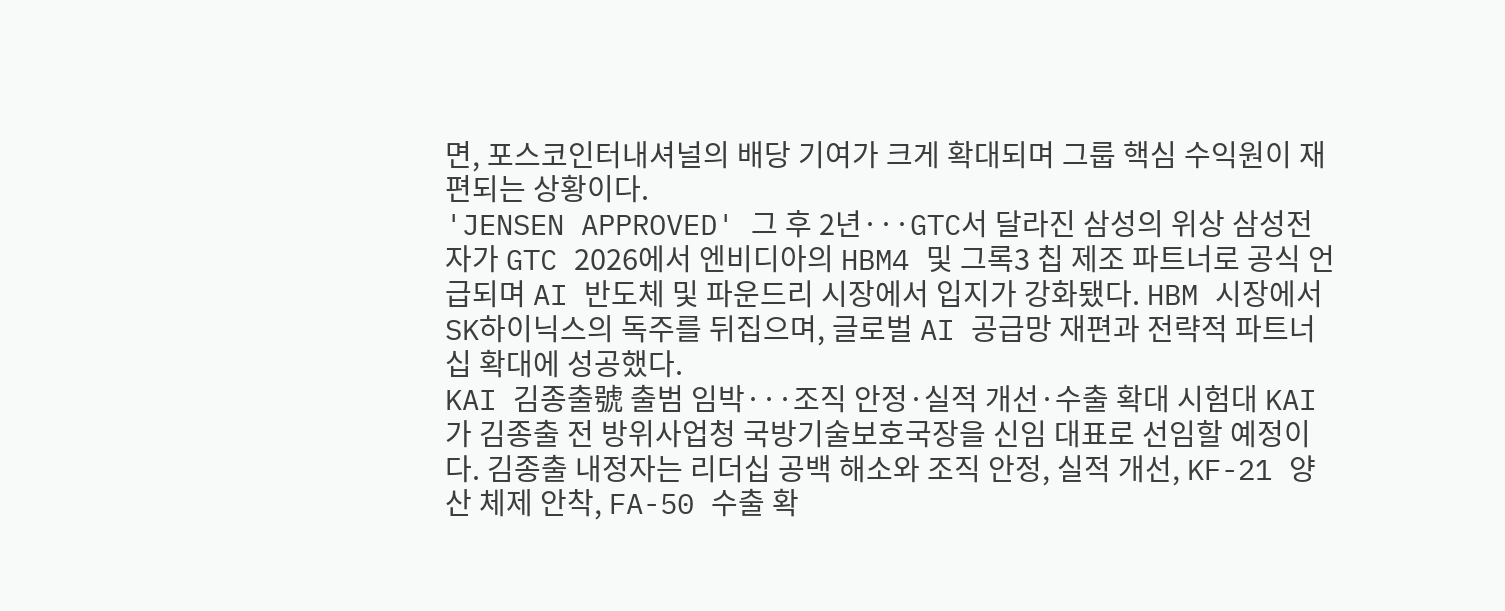면, 포스코인터내셔널의 배당 기여가 크게 확대되며 그룹 핵심 수익원이 재편되는 상황이다.
'JENSEN APPROVED' 그 후 2년···GTC서 달라진 삼성의 위상 삼성전자가 GTC 2026에서 엔비디아의 HBM4 및 그록3 칩 제조 파트너로 공식 언급되며 AI 반도체 및 파운드리 시장에서 입지가 강화됐다. HBM 시장에서 SK하이닉스의 독주를 뒤집으며, 글로벌 AI 공급망 재편과 전략적 파트너십 확대에 성공했다.
KAI 김종출號 출범 임박···조직 안정·실적 개선·수출 확대 시험대 KAI가 김종출 전 방위사업청 국방기술보호국장을 신임 대표로 선임할 예정이다. 김종출 내정자는 리더십 공백 해소와 조직 안정, 실적 개선, KF-21 양산 체제 안착, FA-50 수출 확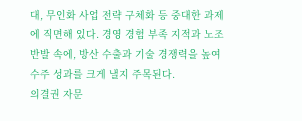대, 무인화 사업 전략 구체화 등 중대한 과제에 직면해 있다. 경영 경험 부족 지적과 노조 반발 속에, 방산 수출과 기술 경쟁력을 높여 수주 성과를 크게 낼지 주목된다.
의결권 자문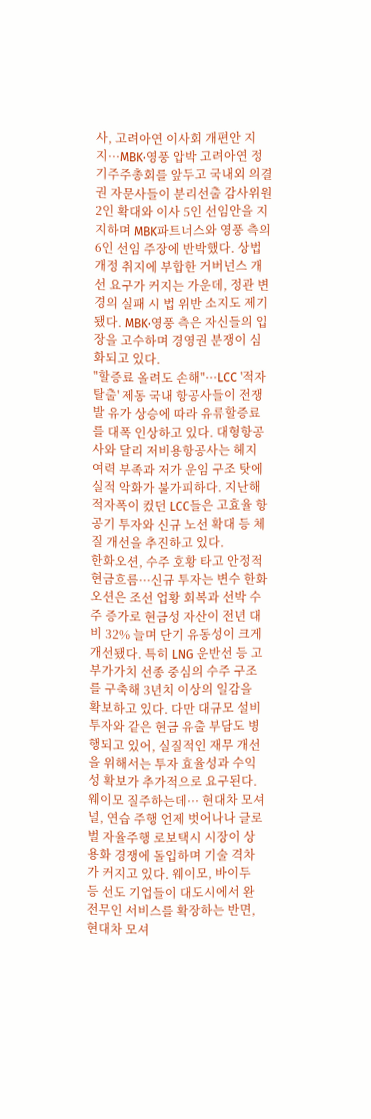사, 고려아연 이사회 개편안 지지···MBK·영풍 압박 고려아연 정기주주총회를 앞두고 국내외 의결권 자문사들이 분리선출 감사위원 2인 확대와 이사 5인 선임안을 지지하며 MBK파트너스와 영풍 측의 6인 선임 주장에 반박했다. 상법개정 취지에 부합한 거버넌스 개선 요구가 커지는 가운데, 정관 변경의 실패 시 법 위반 소지도 제기됐다. MBK·영풍 측은 자신들의 입장을 고수하며 경영권 분쟁이 심화되고 있다.
"할증료 올려도 손해"···LCC '적자 탈출' 제동 국내 항공사들이 전쟁발 유가 상승에 따라 유류할증료를 대폭 인상하고 있다. 대형항공사와 달리 저비용항공사는 헤지 여력 부족과 저가 운임 구조 탓에 실적 악화가 불가피하다. 지난해 적자폭이 컸던 LCC들은 고효율 항공기 투자와 신규 노선 확대 등 체질 개선을 추진하고 있다.
한화오션, 수주 호황 타고 안정적 현금흐름···신규 투자는 변수 한화오션은 조선 업황 회복과 선박 수주 증가로 현금성 자산이 전년 대비 32% 늘며 단기 유동성이 크게 개선됐다. 특히 LNG 운반선 등 고부가가치 선종 중심의 수주 구조를 구축해 3년치 이상의 일감을 확보하고 있다. 다만 대규모 설비 투자와 같은 현금 유출 부담도 병행되고 있어, 실질적인 재무 개선을 위해서는 투자 효율성과 수익성 확보가 추가적으로 요구된다.
웨이모 질주하는데··· 현대차 모셔널, 연습 주행 언제 벗어나나 글로벌 자율주행 로보택시 시장이 상용화 경쟁에 돌입하며 기술 격차가 커지고 있다. 웨이모, 바이두 등 선도 기업들이 대도시에서 완전무인 서비스를 확장하는 반면, 현대차 모셔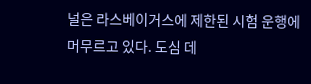널은 라스베이거스에 제한된 시험 운행에 머무르고 있다. 도심 데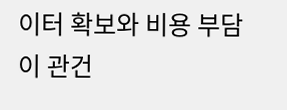이터 확보와 비용 부담이 관건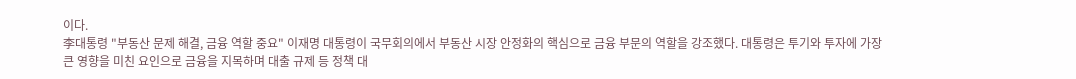이다.
李대통령 "부동산 문제 해결, 금융 역할 중요" 이재명 대통령이 국무회의에서 부동산 시장 안정화의 핵심으로 금융 부문의 역할을 강조했다. 대통령은 투기와 투자에 가장 큰 영향을 미친 요인으로 금융을 지목하며 대출 규제 등 정책 대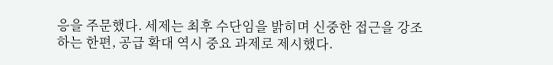응을 주문했다. 세제는 최후 수단임을 밝히며 신중한 접근을 강조하는 한편, 공급 확대 역시 중요 과제로 제시했다.